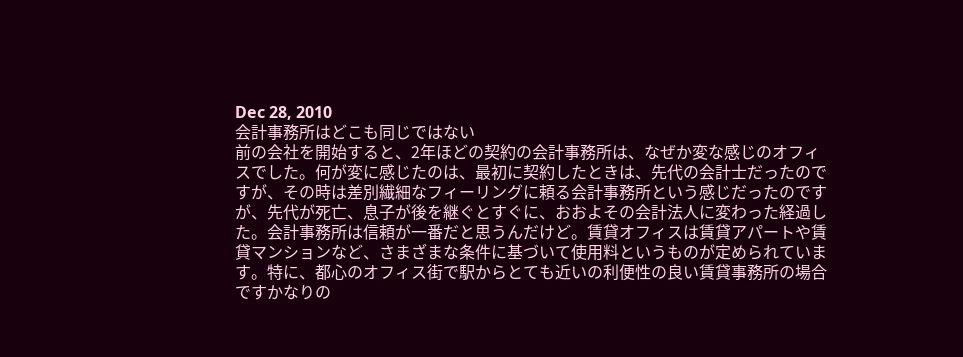Dec 28, 2010
会計事務所はどこも同じではない
前の会社を開始すると、2年ほどの契約の会計事務所は、なぜか変な感じのオフィスでした。何が変に感じたのは、最初に契約したときは、先代の会計士だったのですが、その時は差別繊細なフィーリングに頼る会計事務所という感じだったのですが、先代が死亡、息子が後を継ぐとすぐに、おおよその会計法人に変わった経過した。会計事務所は信頼が一番だと思うんだけど。賃貸オフィスは賃貸アパートや賃貸マンションなど、さまざまな条件に基づいて使用料というものが定められています。特に、都心のオフィス街で駅からとても近いの利便性の良い賃貸事務所の場合ですかなりの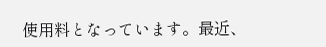使用料となっています。最近、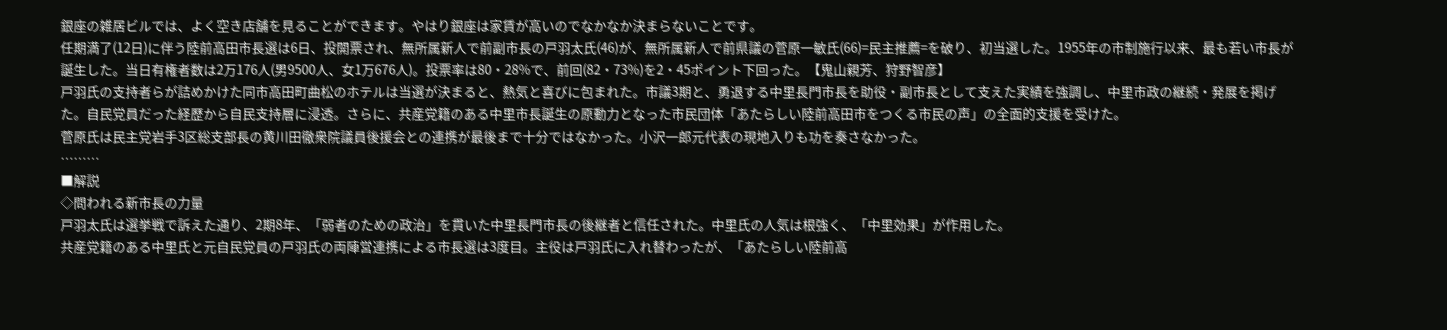銀座の雑居ビルでは、よく空き店舗を見ることができます。やはり銀座は家賃が高いのでなかなか決まらないことです。
任期満了(12日)に伴う陸前高田市長選は6日、投開票され、無所属新人で前副市長の戸羽太氏(46)が、無所属新人で前県議の菅原一敏氏(66)=民主推薦=を破り、初当選した。1955年の市制施行以来、最も若い市長が誕生した。当日有権者数は2万176人(男9500人、女1万676人)。投票率は80・28%で、前回(82・73%)を2・45ポイント下回った。【鬼山親芳、狩野智彦】
戸羽氏の支持者らが詰めかけた同市高田町曲松のホテルは当選が決まると、熱気と喜びに包まれた。市議3期と、勇退する中里長門市長を助役・副市長として支えた実績を強調し、中里市政の継続・発展を掲げた。自民党員だった経歴から自民支持層に浸透。さらに、共産党籍のある中里市長誕生の原動力となった市民団体「あたらしい陸前高田市をつくる市民の声」の全面的支援を受けた。
菅原氏は民主党岩手3区総支部長の黄川田徹衆院議員後援会との連携が最後まで十分ではなかった。小沢一郎元代表の現地入りも功を奏さなかった。
………
■解説
◇問われる新市長の力量
戸羽太氏は選挙戦で訴えた通り、2期8年、「弱者のための政治」を貫いた中里長門市長の後継者と信任された。中里氏の人気は根強く、「中里効果」が作用した。
共産党籍のある中里氏と元自民党員の戸羽氏の両陣営連携による市長選は3度目。主役は戸羽氏に入れ替わったが、「あたらしい陸前高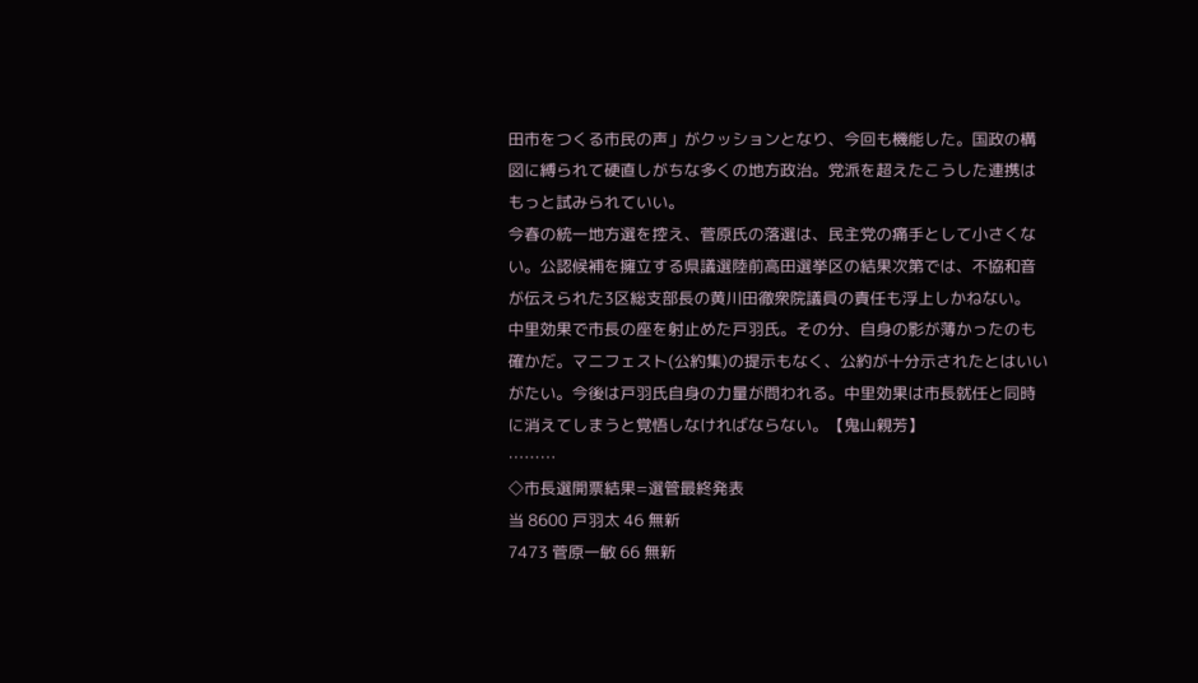田市をつくる市民の声」がクッションとなり、今回も機能した。国政の構図に縛られて硬直しがちな多くの地方政治。党派を超えたこうした連携はもっと試みられていい。
今春の統一地方選を控え、菅原氏の落選は、民主党の痛手として小さくない。公認候補を擁立する県議選陸前高田選挙区の結果次第では、不協和音が伝えられた3区総支部長の黄川田徹衆院議員の責任も浮上しかねない。
中里効果で市長の座を射止めた戸羽氏。その分、自身の影が薄かったのも確かだ。マニフェスト(公約集)の提示もなく、公約が十分示されたとはいいがたい。今後は戸羽氏自身の力量が問われる。中里効果は市長就任と同時に消えてしまうと覚悟しなければならない。【鬼山親芳】
………
◇市長選開票結果=選管最終発表
当 8600 戸羽太 46 無新
7473 菅原一敏 66 無新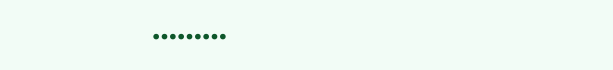………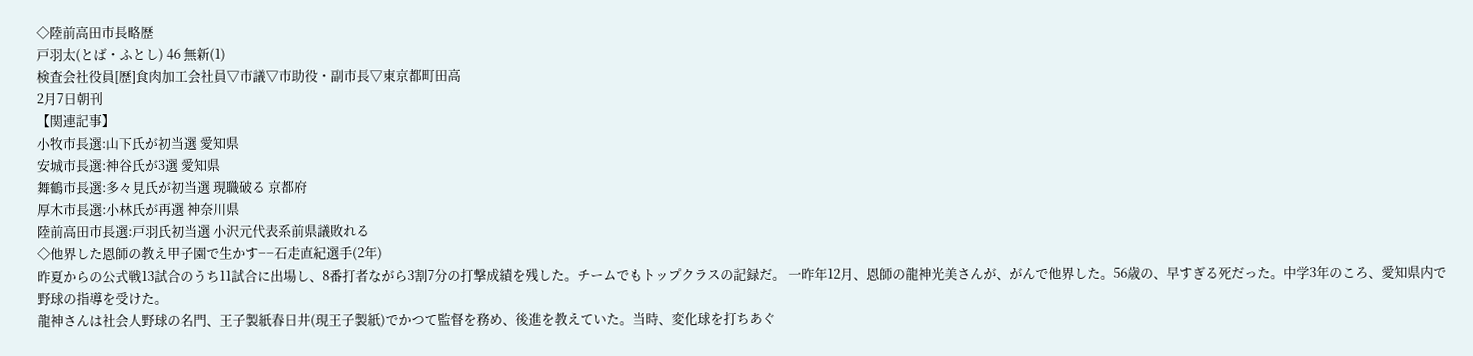◇陸前高田市長略歴
戸羽太(とば・ふとし) 46 無新(1)
検査会社役員[歴]食肉加工会社員▽市議▽市助役・副市長▽東京都町田高
2月7日朝刊
【関連記事】
小牧市長選:山下氏が初当選 愛知県
安城市長選:神谷氏が3選 愛知県
舞鶴市長選:多々見氏が初当選 現職破る 京都府
厚木市長選:小林氏が再選 神奈川県
陸前高田市長選:戸羽氏初当選 小沢元代表系前県議敗れる
◇他界した恩師の教え甲子園で生かす−−石走直紀選手(2年)
昨夏からの公式戦13試合のうち11試合に出場し、8番打者ながら3割7分の打撃成績を残した。チームでもトップクラスの記録だ。 一昨年12月、恩師の龍神光美さんが、がんで他界した。56歳の、早すぎる死だった。中学3年のころ、愛知県内で野球の指導を受けた。
龍神さんは社会人野球の名門、王子製紙春日井(現王子製紙)でかつて監督を務め、後進を教えていた。当時、変化球を打ちあぐ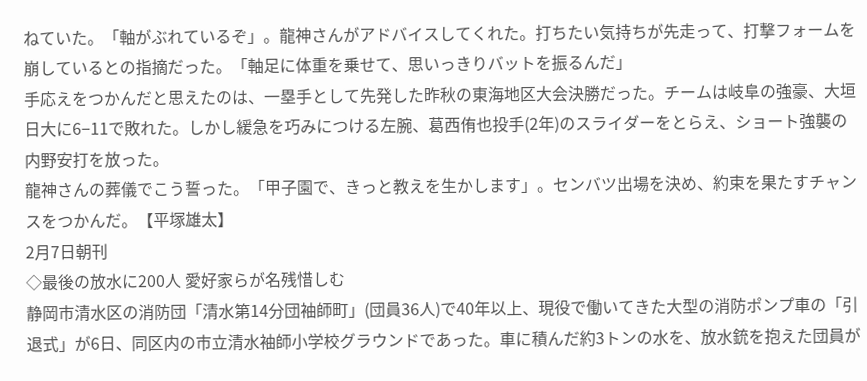ねていた。「軸がぶれているぞ」。龍神さんがアドバイスしてくれた。打ちたい気持ちが先走って、打撃フォームを崩しているとの指摘だった。「軸足に体重を乗せて、思いっきりバットを振るんだ」
手応えをつかんだと思えたのは、一塁手として先発した昨秋の東海地区大会決勝だった。チームは岐阜の強豪、大垣日大に6−11で敗れた。しかし緩急を巧みにつける左腕、葛西侑也投手(2年)のスライダーをとらえ、ショート強襲の内野安打を放った。
龍神さんの葬儀でこう誓った。「甲子園で、きっと教えを生かします」。センバツ出場を決め、約束を果たすチャンスをつかんだ。【平塚雄太】
2月7日朝刊
◇最後の放水に200人 愛好家らが名残惜しむ
静岡市清水区の消防団「清水第14分団袖師町」(団員36人)で40年以上、現役で働いてきた大型の消防ポンプ車の「引退式」が6日、同区内の市立清水袖師小学校グラウンドであった。車に積んだ約3トンの水を、放水銃を抱えた団員が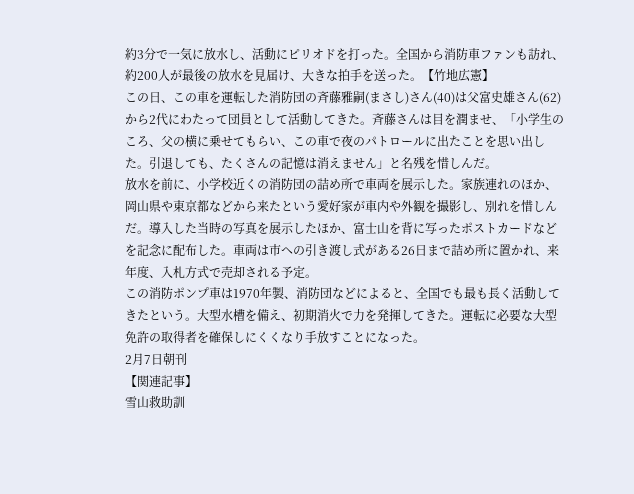約3分で一気に放水し、活動にピリオドを打った。全国から消防車ファンも訪れ、約200人が最後の放水を見届け、大きな拍手を送った。【竹地広憲】
この日、この車を運転した消防団の斉藤雅嗣(まさし)さん(40)は父富史雄さん(62)から2代にわたって団員として活動してきた。斉藤さんは目を潤ませ、「小学生のころ、父の横に乗せてもらい、この車で夜のパトロールに出たことを思い出した。引退しても、たくさんの記憶は消えません」と名残を惜しんだ。
放水を前に、小学校近くの消防団の詰め所で車両を展示した。家族連れのほか、岡山県や東京都などから来たという愛好家が車内や外観を撮影し、別れを惜しんだ。導入した当時の写真を展示したほか、富士山を背に写ったポストカードなどを記念に配布した。車両は市への引き渡し式がある26日まで詰め所に置かれ、来年度、入札方式で売却される予定。
この消防ポンプ車は1970年製、消防団などによると、全国でも最も長く活動してきたという。大型水槽を備え、初期消火で力を発揮してきた。運転に必要な大型免許の取得者を確保しにくくなり手放すことになった。
2月7日朝刊
【関連記事】
雪山救助訓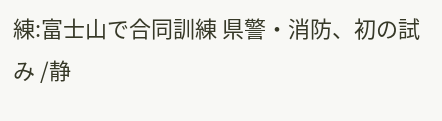練:富士山で合同訓練 県警・消防、初の試み /静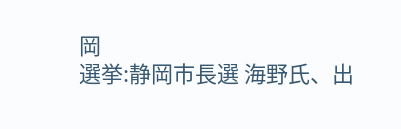岡
選挙:静岡市長選 海野氏、出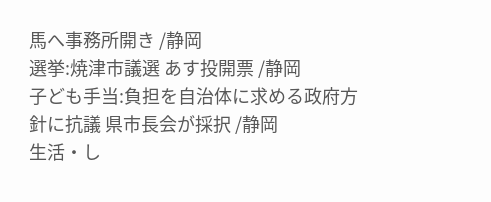馬へ事務所開き /静岡
選挙:焼津市議選 あす投開票 /静岡
子ども手当:負担を自治体に求める政府方針に抗議 県市長会が採択 /静岡
生活・し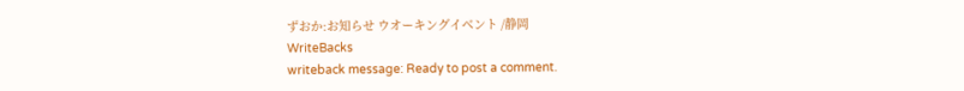ずおか:お知らせ ウオーキングイベント /静岡
WriteBacks
writeback message: Ready to post a comment.